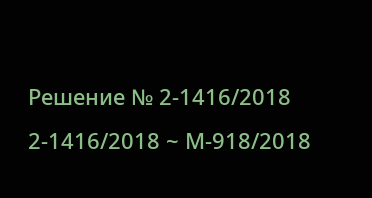Решение № 2-1416/2018 2-1416/2018 ~ М-918/2018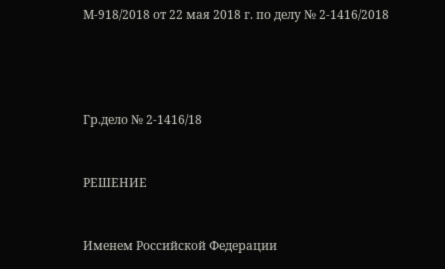М-918/2018 от 22 мая 2018 г. по делу № 2-1416/2018




Гр.дело № 2-1416/18


РЕШЕНИЕ


Именем Российской Федерации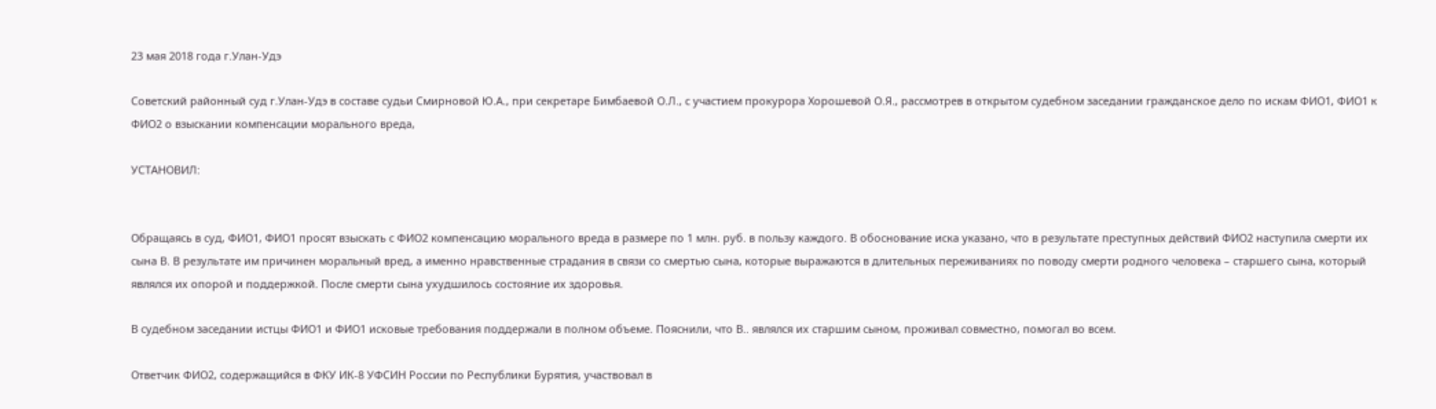23 мая 2018 года г.Улан-Удэ

Советский районный суд г.Улан-Удэ в составе судьи Смирновой Ю.А., при секретаре Бимбаевой О.Л., с участием прокурора Хорошевой О.Я., рассмотрев в открытом судебном заседании гражданское дело по искам ФИО1, ФИО1 к ФИО2 о взыскании компенсации морального вреда,

УСТАНОВИЛ:


Обращаясь в суд, ФИО1, ФИО1 просят взыскать с ФИО2 компенсацию морального вреда в размере по 1 млн. руб. в пользу каждого. В обоснование иска указано, что в результате преступных действий ФИО2 наступила смерти их сына В. В результате им причинен моральный вред, а именно нравственные страдания в связи со смертью сына, которые выражаются в длительных переживаниях по поводу смерти родного человека – старшего сына, который являлся их опорой и поддержкой. После смерти сына ухудшилось состояние их здоровья.

В судебном заседании истцы ФИО1 и ФИО1 исковые требования поддержали в полном объеме. Пояснили, что В.. являлся их старшим сыном, проживал совместно, помогал во всем.

Ответчик ФИО2, содержащийся в ФКУ ИК-8 УФСИН России по Республики Бурятия, участвовал в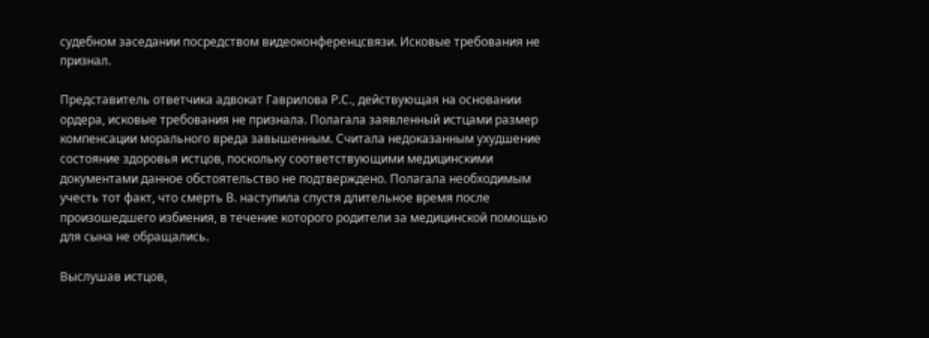судебном заседании посредством видеоконференцсвязи. Исковые требования не признал.

Представитель ответчика адвокат Гаврилова Р.С., действующая на основании ордера, исковые требования не признала. Полагала заявленный истцами размер компенсации морального вреда завышенным. Считала недоказанным ухудшение состояние здоровья истцов, поскольку соответствующими медицинскими документами данное обстоятельство не подтверждено. Полагала необходимым учесть тот факт, что смерть В. наступила спустя длительное время после произошедшего избиения, в течение которого родители за медицинской помощью для сына не обращались.

Выслушав истцов,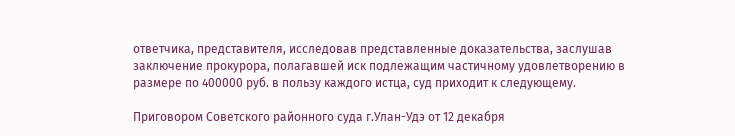ответчика, представителя, исследовав представленные доказательства, заслушав заключение прокурора, полагавшей иск подлежащим частичному удовлетворению в размере по 400000 руб. в пользу каждого истца, суд приходит к следующему.

Приговором Советского районного суда г.Улан-Удэ от 12 декабря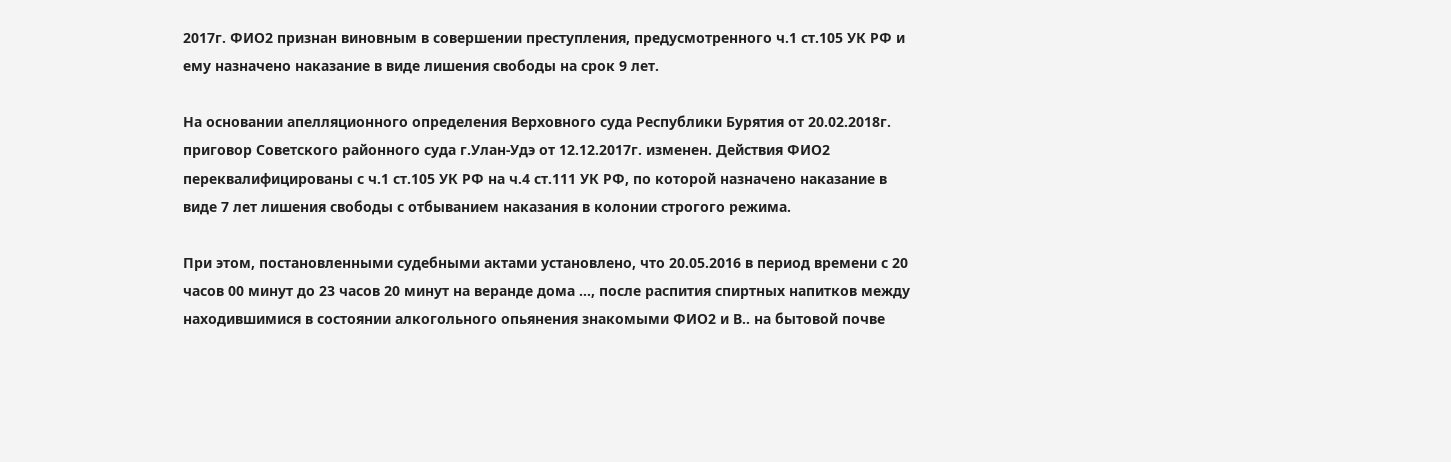2017г. ФИО2 признан виновным в совершении преступления, предусмотренного ч.1 ст.105 УК РФ и ему назначено наказание в виде лишения свободы на срок 9 лет.

На основании апелляционного определения Верховного суда Республики Бурятия от 20.02.2018г. приговор Советского районного суда г.Улан-Удэ от 12.12.2017г. изменен. Действия ФИО2 переквалифицированы с ч.1 ст.105 УК РФ на ч.4 ст.111 УК РФ, по которой назначено наказание в виде 7 лет лишения свободы с отбыванием наказания в колонии строгого режима.

При этом, постановленными судебными актами установлено, что 20.05.2016 в период времени с 20 часов 00 минут до 23 часов 20 минут на веранде дома ..., после распития спиртных напитков между находившимися в состоянии алкогольного опьянения знакомыми ФИО2 и В.. на бытовой почве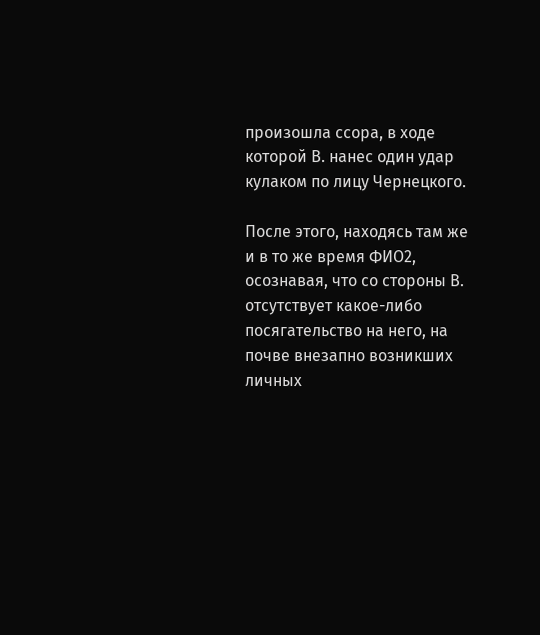произошла ссора, в ходе которой В. нанес один удар кулаком по лицу Чернецкого.

После этого, находясь там же и в то же время ФИО2, осознавая, что со стороны В. отсутствует какое-либо посягательство на него, на почве внезапно возникших личных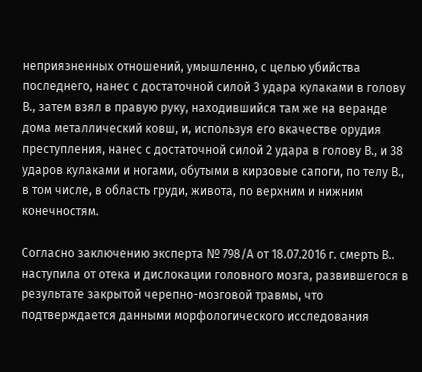неприязненных отношений, умышленно, с целью убийства последнего, нанес с достаточной силой 3 удара кулаками в голову В., затем взял в правую руку, находившийся там же на веранде дома металлический ковш, и, используя его вкачестве орудия преступления, нанес с достаточной силой 2 удара в голову В., и 38 ударов кулаками и ногами, обутыми в кирзовые сапоги, по телу В., в том числе, в область груди, живота, по верхним и нижним конечностям.

Согласно заключению эксперта № 798/А от 18.07.2016 г. смерть В.. наступила от отека и дислокации головного мозга, развившегося в результате закрытой черепно-мозговой травмы, что подтверждается данными морфологического исследования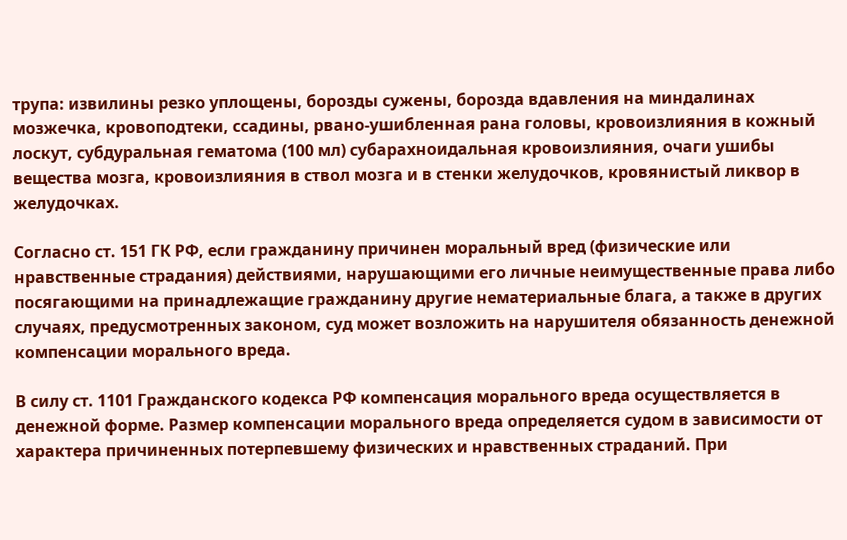трупа: извилины резко уплощены, борозды сужены, борозда вдавления на миндалинах мозжечка, кровоподтеки, ссадины, рвано-ушибленная рана головы, кровоизлияния в кожный лоскут, субдуральная гематома (100 мл) субарахноидальная кровоизлияния, очаги ушибы вещества мозга, кровоизлияния в ствол мозга и в стенки желудочков, кровянистый ликвор в желудочках.

Согласно ст. 151 ГК РФ, если гражданину причинен моральный вред (физические или нравственные страдания) действиями, нарушающими его личные неимущественные права либо посягающими на принадлежащие гражданину другие нематериальные блага, а также в других случаях, предусмотренных законом, суд может возложить на нарушителя обязанность денежной компенсации морального вреда.

В силу ст. 1101 Гражданского кодекса РФ компенсация морального вреда осуществляется в денежной форме. Размер компенсации морального вреда определяется судом в зависимости от характера причиненных потерпевшему физических и нравственных страданий. При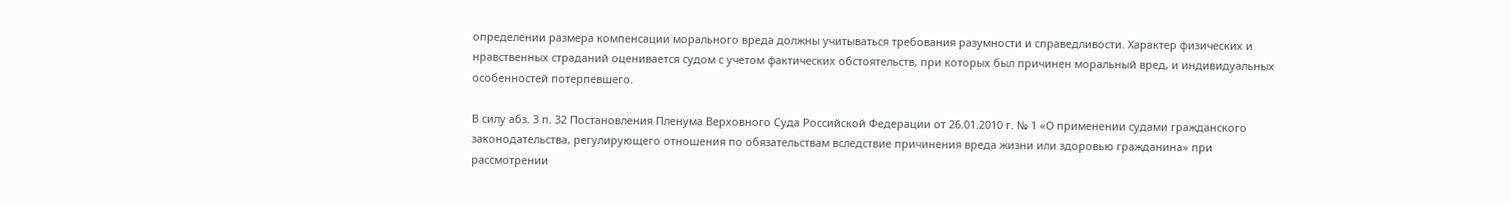определении размера компенсации морального вреда должны учитываться требования разумности и справедливости. Характер физических и нравственных страданий оценивается судом с учетом фактических обстоятельств, при которых был причинен моральный вред, и индивидуальных особенностей потерпевшего.

В силу абз. 3 п. 32 Постановления Пленума Верховного Суда Российской Федерации от 26.01.2010 г. № 1 «О применении судами гражданского законодательства, регулирующего отношения по обязательствам вследствие причинения вреда жизни или здоровью гражданина» при рассмотрении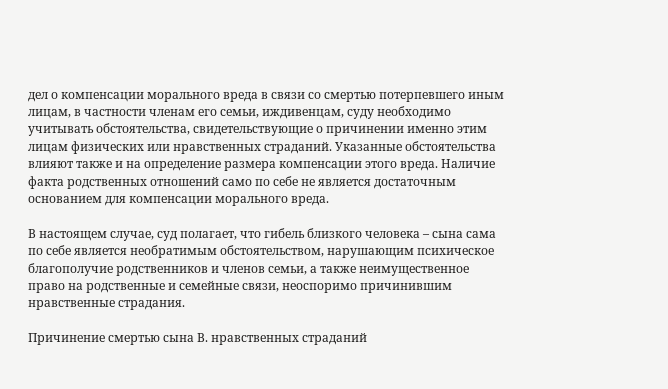дел о компенсации морального вреда в связи со смертью потерпевшего иным лицам, в частности членам его семьи, иждивенцам, суду необходимо учитывать обстоятельства, свидетельствующие о причинении именно этим лицам физических или нравственных страданий. Указанные обстоятельства влияют также и на определение размера компенсации этого вреда. Наличие факта родственных отношений само по себе не является достаточным основанием для компенсации морального вреда.

В настоящем случае, суд полагает, что гибель близкого человека – сына сама по себе является необратимым обстоятельством, нарушающим психическое благополучие родственников и членов семьи, а также неимущественное право на родственные и семейные связи, неоспоримо причинившим нравственные страдания.

Причинение смертью сына В. нравственных страданий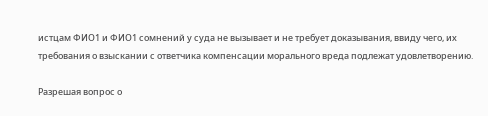истцам ФИО1 и ФИО1 сомнений у суда не вызывает и не требует доказывания, ввиду чего, их требования о взыскании с ответчика компенсации морального вреда подлежат удовлетворению.

Разрешая вопрос о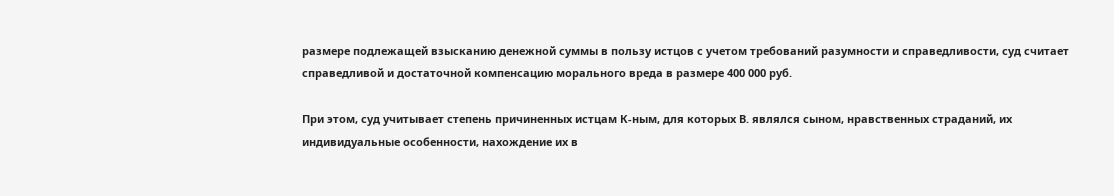размере подлежащей взысканию денежной суммы в пользу истцов с учетом требований разумности и справедливости, суд считает справедливой и достаточной компенсацию морального вреда в размере 400 000 руб.

При этом, суд учитывает степень причиненных истцам К-ным, для которых В. являлся сыном, нравственных страданий, их индивидуальные особенности, нахождение их в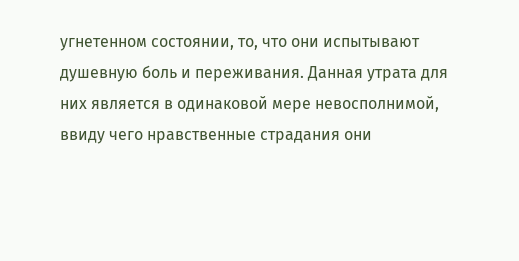угнетенном состоянии, то, что они испытывают душевную боль и переживания. Данная утрата для них является в одинаковой мере невосполнимой, ввиду чего нравственные страдания они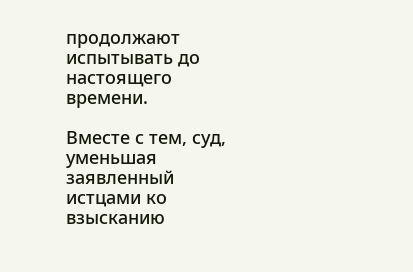продолжают испытывать до настоящего времени.

Вместе с тем, суд, уменьшая заявленный истцами ко взысканию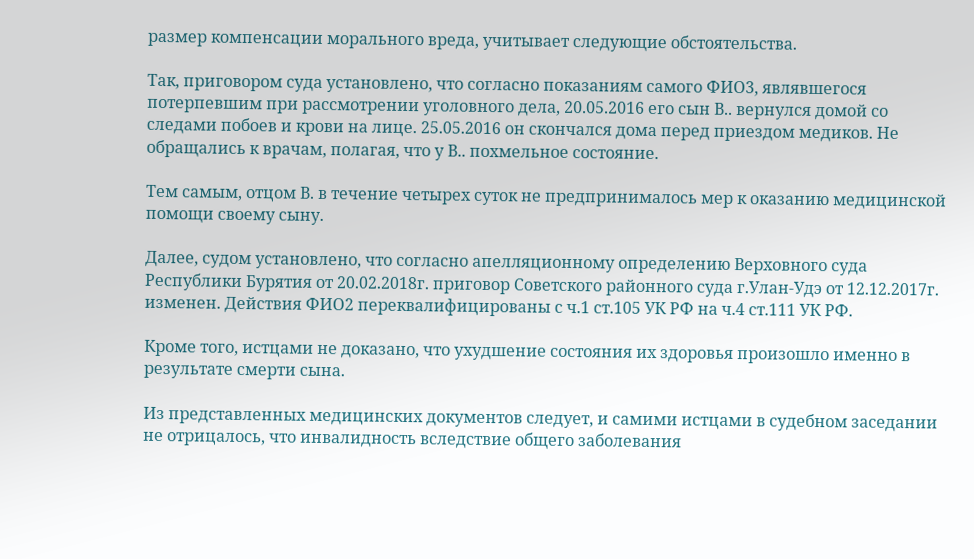размер компенсации морального вреда, учитывает следующие обстоятельства.

Так, приговором суда установлено, что согласно показаниям самого ФИО3, являвшегося потерпевшим при рассмотрении уголовного дела, 20.05.2016 его сын В.. вернулся домой со следами побоев и крови на лице. 25.05.2016 он скончался дома перед приездом медиков. Не обращались к врачам, полагая, что у В.. похмельное состояние.

Тем самым, отцом В. в течение четырех суток не предпринималось мер к оказанию медицинской помощи своему сыну.

Далее, судом установлено, что согласно апелляционному определению Верховного суда Республики Бурятия от 20.02.2018г. приговор Советского районного суда г.Улан-Удэ от 12.12.2017г. изменен. Действия ФИО2 переквалифицированы с ч.1 ст.105 УК РФ на ч.4 ст.111 УК РФ.

Кроме того, истцами не доказано, что ухудшение состояния их здоровья произошло именно в результате смерти сына.

Из представленных медицинских документов следует, и самими истцами в судебном заседании не отрицалось, что инвалидность вследствие общего заболевания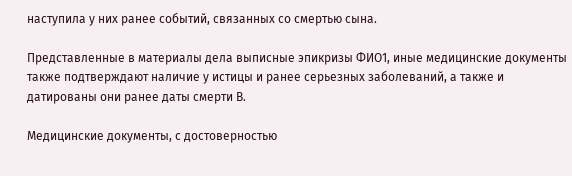наступила у них ранее событий, связанных со смертью сына.

Представленные в материалы дела выписные эпикризы ФИО1, иные медицинские документы также подтверждают наличие у истицы и ранее серьезных заболеваний, а также и датированы они ранее даты смерти В.

Медицинские документы, с достоверностью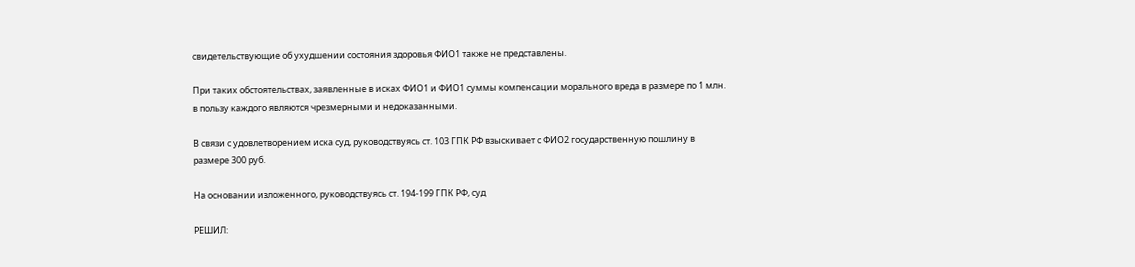свидетельствующие об ухудшении состояния здоровья ФИО1 также не представлены.

При таких обстоятельствах, заявленные в исках ФИО1 и ФИО1 суммы компенсации морального вреда в размере по 1 млн. в пользу каждого являются чрезмерными и недоказанными.

В связи с удовлетворением иска суд, руководствуясь ст. 103 ГПК РФ взыскивает с ФИО2 государственную пошлину в размере 300 руб.

На основании изложенного, руководствуясь ст. 194-199 ГПК РФ, суд

РЕШИЛ: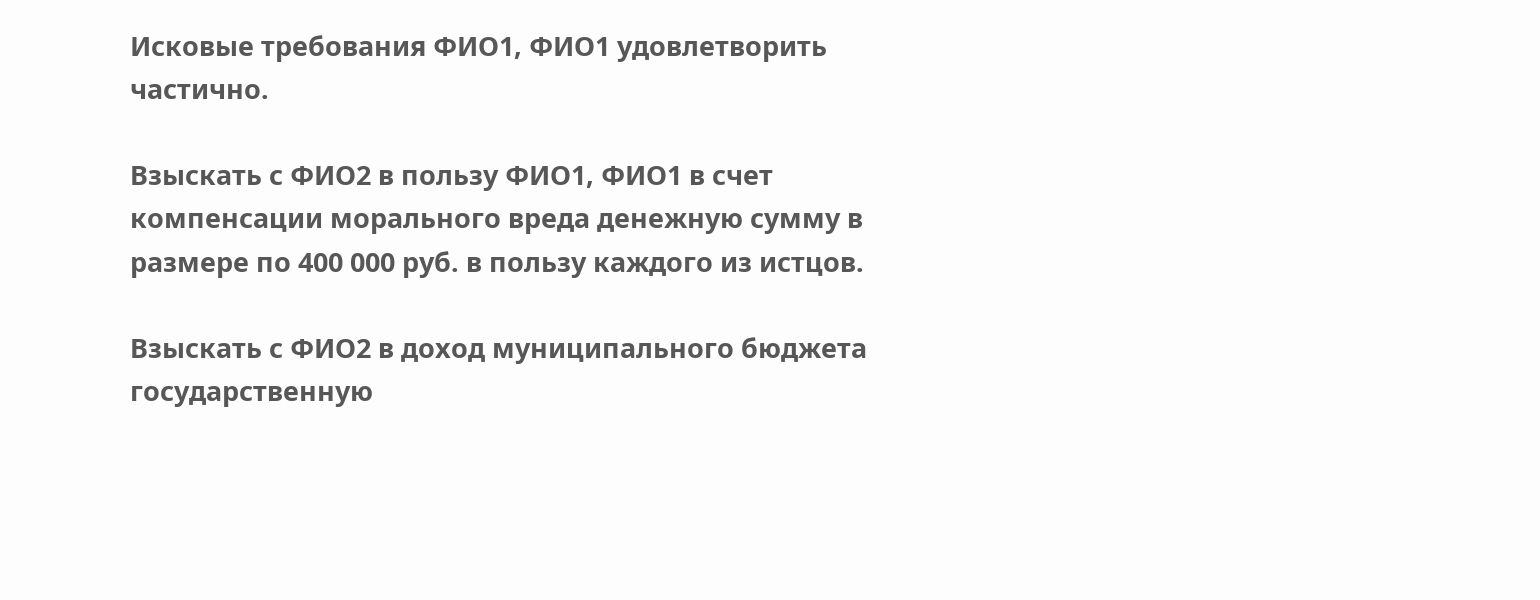Исковые требования ФИО1, ФИО1 удовлетворить частично.

Взыскать с ФИО2 в пользу ФИО1, ФИО1 в счет компенсации морального вреда денежную сумму в размере по 400 000 руб. в пользу каждого из истцов.

Взыскать с ФИО2 в доход муниципального бюджета государственную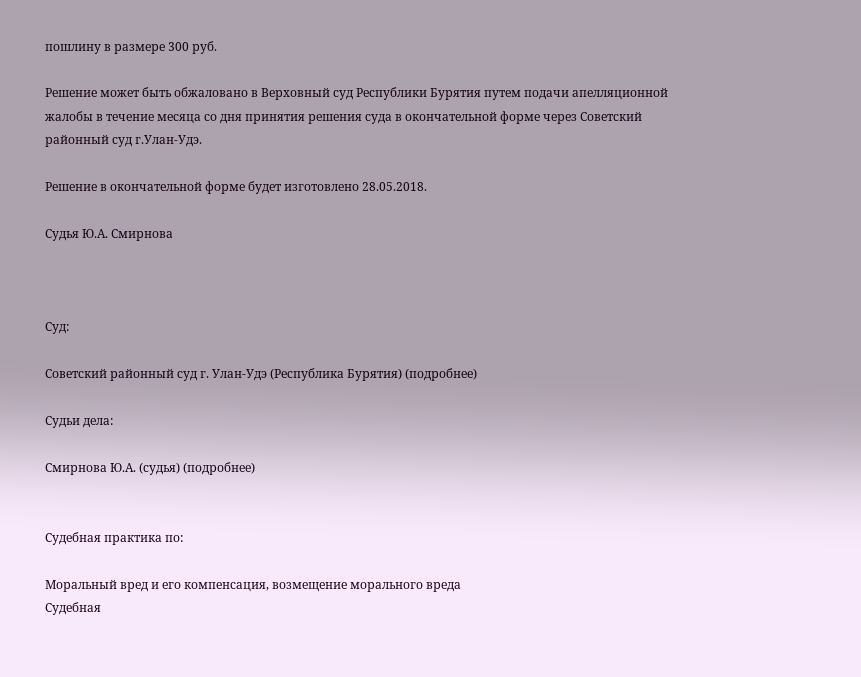пошлину в размере 300 руб.

Решение может быть обжаловано в Верховный суд Республики Бурятия путем подачи апелляционной жалобы в течение месяца со дня принятия решения суда в окончательной форме через Советский районный суд г.Улан-Удэ.

Решение в окончательной форме будет изготовлено 28.05.2018.

Судья Ю.А. Смирнова



Суд:

Советский районный суд г. Улан-Удэ (Республика Бурятия) (подробнее)

Судьи дела:

Смирнова Ю.А. (судья) (подробнее)


Судебная практика по:

Моральный вред и его компенсация, возмещение морального вреда
Судебная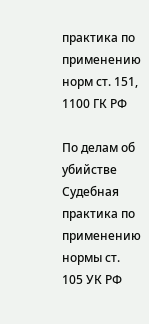практика по применению норм ст. 151, 1100 ГК РФ

По делам об убийстве
Судебная практика по применению нормы ст. 105 УК РФ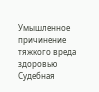Умышленное причинение тяжкого вреда здоровью
Судебная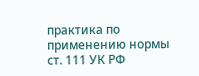практика по применению нормы ст. 111 УК РФ